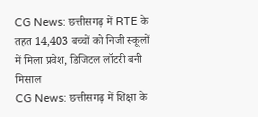CG News: छत्तीसगढ़ में RTE के तहत 14,403 बच्चों को निजी स्कूलों में मिला प्रवेश, डिजिटल लॉटरी बनी मिसाल
CG News: छत्तीसगढ़ में शिक्षा के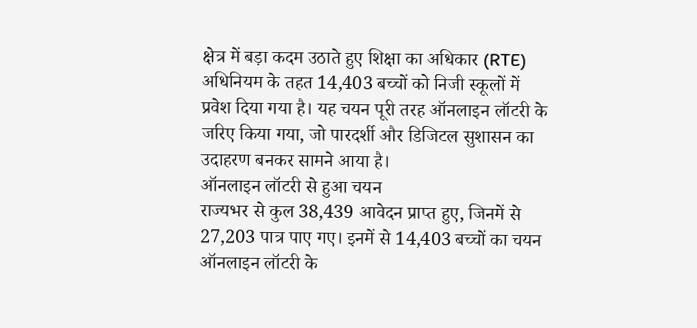क्षेत्र में बड़ा कदम उठाते हुए शिक्षा का अधिकार (RTE) अधिनियम के तहत 14,403 बच्चों को निजी स्कूलों में प्रवेश दिया गया है। यह चयन पूरी तरह ऑनलाइन लॉटरी के जरिए किया गया, जो पारदर्शी और डिजिटल सुशासन का उदाहरण बनकर सामने आया है।
ऑनलाइन लॉटरी से हुआ चयन
राज्यभर से कुल 38,439 आवेदन प्राप्त हुए, जिनमें से 27,203 पात्र पाए गए। इनमें से 14,403 बच्चों का चयन ऑनलाइन लॉटरी के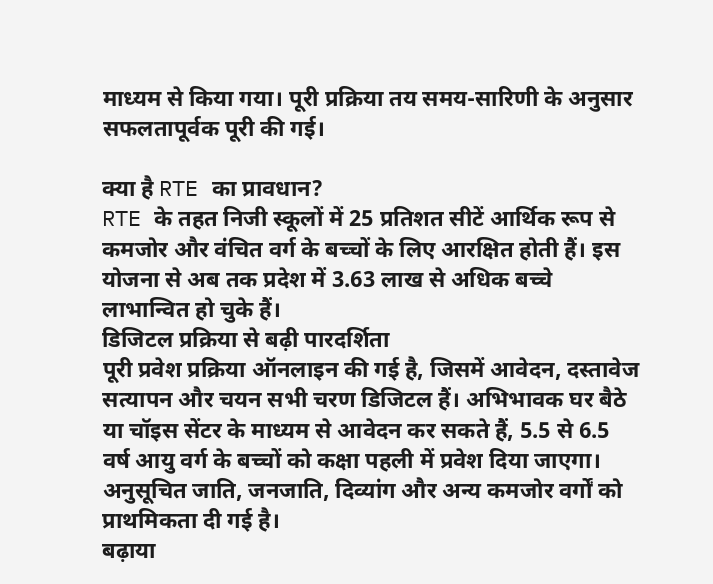माध्यम से किया गया। पूरी प्रक्रिया तय समय-सारिणी के अनुसार सफलतापूर्वक पूरी की गई।

क्या है RTE का प्रावधान?
RTE के तहत निजी स्कूलों में 25 प्रतिशत सीटें आर्थिक रूप से कमजोर और वंचित वर्ग के बच्चों के लिए आरक्षित होती हैं। इस योजना से अब तक प्रदेश में 3.63 लाख से अधिक बच्चे लाभान्वित हो चुके हैं।
डिजिटल प्रक्रिया से बढ़ी पारदर्शिता
पूरी प्रवेश प्रक्रिया ऑनलाइन की गई है, जिसमें आवेदन, दस्तावेज सत्यापन और चयन सभी चरण डिजिटल हैं। अभिभावक घर बैठे या चॉइस सेंटर के माध्यम से आवेदन कर सकते हैं, 5.5 से 6.5 वर्ष आयु वर्ग के बच्चों को कक्षा पहली में प्रवेश दिया जाएगा। अनुसूचित जाति, जनजाति, दिव्यांग और अन्य कमजोर वर्गों को प्राथमिकता दी गई है।
बढ़ाया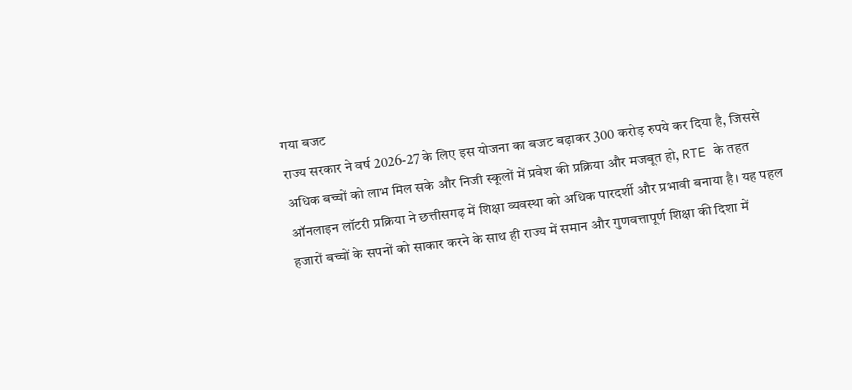गया बजट
राज्य सरकार ने वर्ष 2026-27 के लिए इस योजना का बजट बढ़ाकर 300 करोड़ रुपये कर दिया है, जिससे अधिक बच्चों को लाभ मिल सके और निजी स्कूलों में प्रवेश की प्रक्रिया और मजबूत हो, RTE के तहत ऑनलाइन लॉटरी प्रक्रिया ने छत्तीसगढ़ में शिक्षा व्यवस्था को अधिक पारदर्शी और प्रभावी बनाया है। यह पहल हजारों बच्चों के सपनों को साकार करने के साथ ही राज्य में समान और गुणवत्तापूर्ण शिक्षा की दिशा में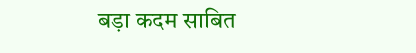बड़ा कदम साबित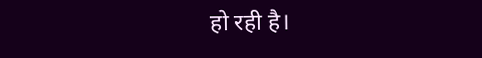हो रही है।